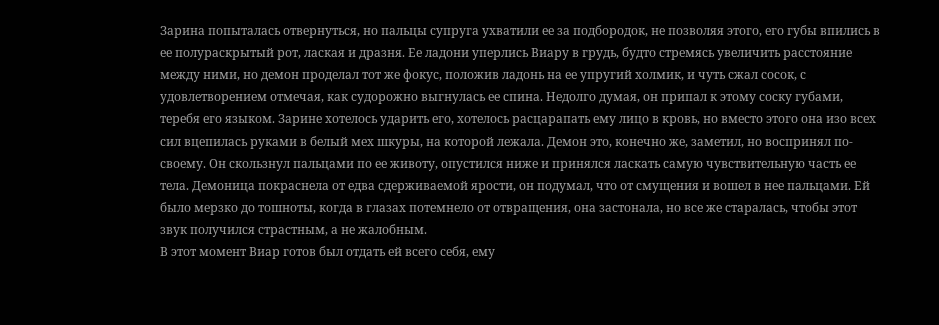Зарина попыталась отвернуться, но пальцы супруга ухватили ее за подбородок, не позволяя этого, его губы впились в ее полураскрытый рот, лаская и дразня. Ее ладони уперлись Виару в грудь, будто стремясь увеличить расстояние между ними, но демон проделал тот же фокус, положив ладонь на ее упругий холмик, и чуть сжал сосок, с удовлетворением отмечая, как судорожно выгнулась ее спина. Недолго думая, он припал к этому соску губами, теребя его языком. Зарине хотелось ударить его, хотелось расцарапать ему лицо в кровь, но вместо этого она изо всех сил вцепилась руками в белый мех шкуры, на которой лежала. Демон это, конечно же, заметил, но воспринял по-своему. Он скользнул пальцами по ее животу, опустился ниже и принялся ласкать самую чувствительную часть ее тела. Демоница покраснела от едва сдерживаемой ярости, он подумал, что от смущения и вошел в нее пальцами. Ей было мерзко до тошноты, когда в глазах потемнело от отвращения, она застонала, но все же старалась, чтобы этот звук получился страстным, а не жалобным.
В этот момент Виар готов был отдать ей всего себя, ему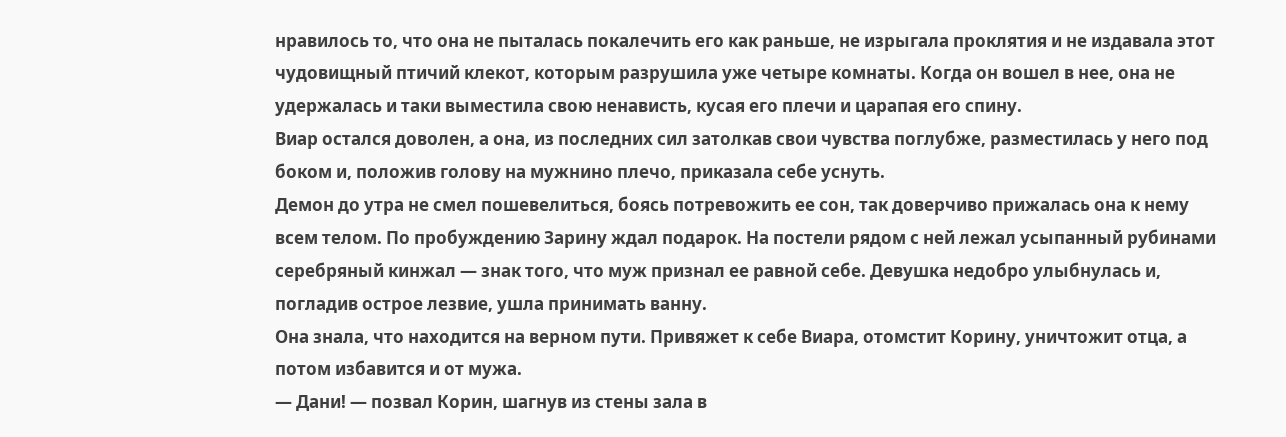нравилось то, что она не пыталась покалечить его как раньше, не изрыгала проклятия и не издавала этот чудовищный птичий клекот, которым разрушила уже четыре комнаты. Когда он вошел в нее, она не удержалась и таки выместила свою ненависть, кусая его плечи и царапая его спину.
Виар остался доволен, а она, из последних сил затолкав свои чувства поглубже, разместилась у него под боком и, положив голову на мужнино плечо, приказала себе уснуть.
Демон до утра не смел пошевелиться, боясь потревожить ее сон, так доверчиво прижалась она к нему всем телом. По пробуждению Зарину ждал подарок. На постели рядом с ней лежал усыпанный рубинами серебряный кинжал — знак того, что муж признал ее равной себе. Девушка недобро улыбнулась и, погладив острое лезвие, ушла принимать ванну.
Она знала, что находится на верном пути. Привяжет к себе Виара, отомстит Корину, уничтожит отца, а потом избавится и от мужа.
— Дани! — позвал Корин, шагнув из стены зала в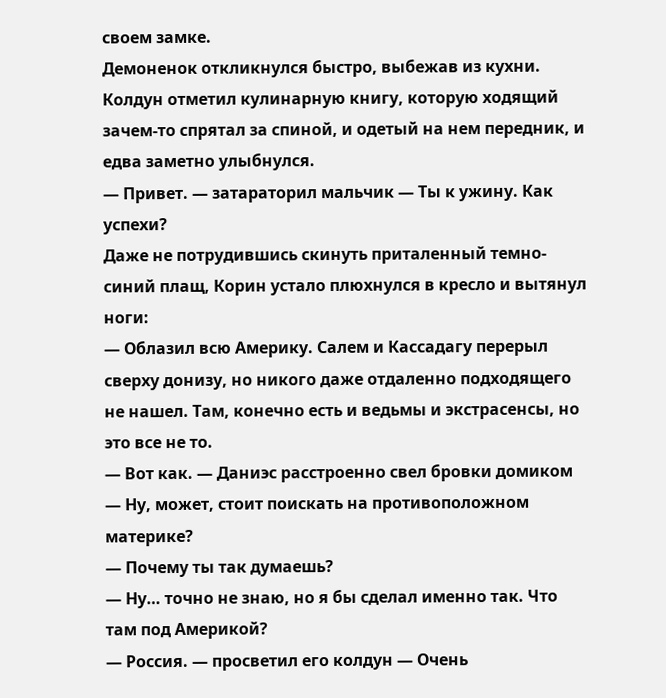своем замке.
Демоненок откликнулся быстро, выбежав из кухни. Колдун отметил кулинарную книгу, которую ходящий зачем-то спрятал за спиной, и одетый на нем передник, и едва заметно улыбнулся.
— Привет. — затараторил мальчик — Ты к ужину. Как успехи?
Даже не потрудившись скинуть приталенный темно-синий плащ, Корин устало плюхнулся в кресло и вытянул ноги:
— Облазил всю Америку. Салем и Кассадагу перерыл сверху донизу, но никого даже отдаленно подходящего не нашел. Там, конечно есть и ведьмы и экстрасенсы, но это все не то.
— Вот как. — Даниэс расстроенно свел бровки домиком — Ну, может, стоит поискать на противоположном материке?
— Почему ты так думаешь?
— Ну… точно не знаю, но я бы сделал именно так. Что там под Америкой?
— Россия. — просветил его колдун — Очень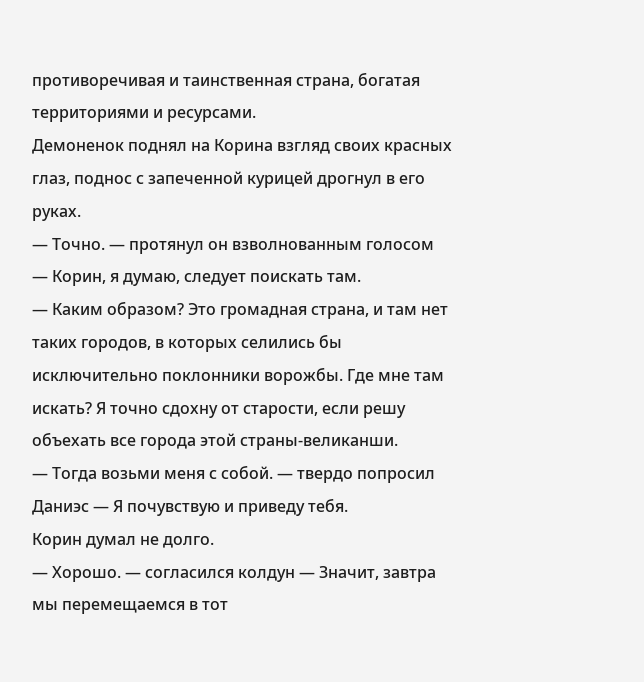противоречивая и таинственная страна, богатая территориями и ресурсами.
Демоненок поднял на Корина взгляд своих красных глаз, поднос с запеченной курицей дрогнул в его руках.
— Точно. — протянул он взволнованным голосом — Корин, я думаю, следует поискать там.
— Каким образом? Это громадная страна, и там нет таких городов, в которых селились бы исключительно поклонники ворожбы. Где мне там искать? Я точно сдохну от старости, если решу объехать все города этой страны-великанши.
— Тогда возьми меня с собой. — твердо попросил Даниэс — Я почувствую и приведу тебя.
Корин думал не долго.
— Хорошо. — согласился колдун — Значит, завтра мы перемещаемся в тот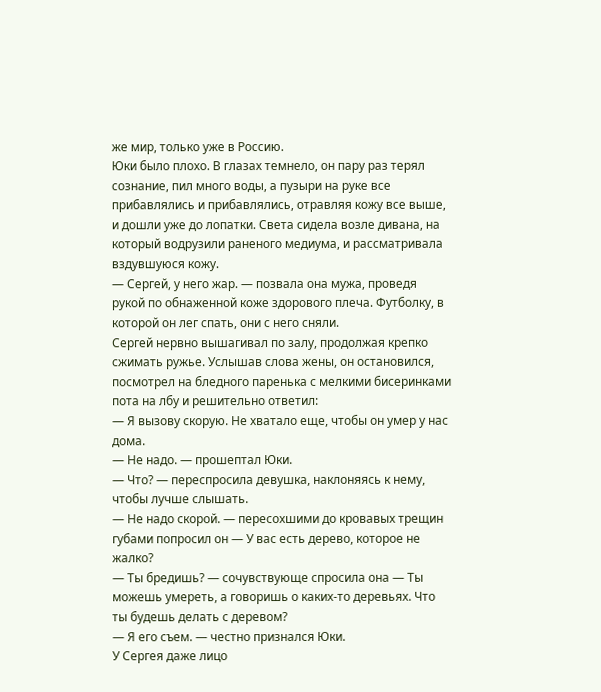же мир, только уже в Россию.
Юки было плохо. В глазах темнело, он пару раз терял сознание, пил много воды, а пузыри на руке все прибавлялись и прибавлялись, отравляя кожу все выше, и дошли уже до лопатки. Света сидела возле дивана, на который водрузили раненого медиума, и рассматривала вздувшуюся кожу.
— Сергей, у него жар. — позвала она мужа, проведя рукой по обнаженной коже здорового плеча. Футболку, в которой он лег спать, они с него сняли.
Сергей нервно вышагивал по залу, продолжая крепко сжимать ружье. Услышав слова жены, он остановился, посмотрел на бледного паренька с мелкими бисеринками пота на лбу и решительно ответил:
— Я вызову скорую. Не хватало еще, чтобы он умер у нас дома.
— Не надо. — прошептал Юки.
— Что? — переспросила девушка, наклоняясь к нему, чтобы лучше слышать.
— Не надо скорой. — пересохшими до кровавых трещин губами попросил он — У вас есть дерево, которое не жалко?
— Ты бредишь? — сочувствующе спросила она — Ты можешь умереть, а говоришь о каких-то деревьях. Что ты будешь делать с деревом?
— Я его съем. — честно признался Юки.
У Сергея даже лицо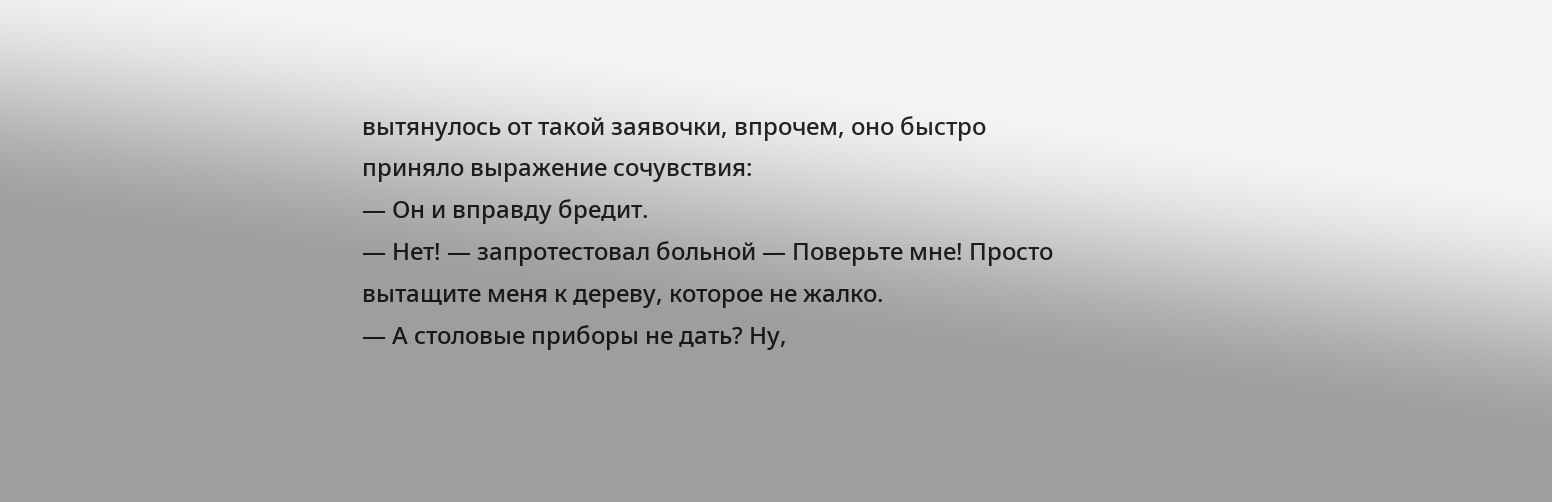вытянулось от такой заявочки, впрочем, оно быстро приняло выражение сочувствия:
— Он и вправду бредит.
— Нет! — запротестовал больной — Поверьте мне! Просто вытащите меня к дереву, которое не жалко.
— А столовые приборы не дать? Ну,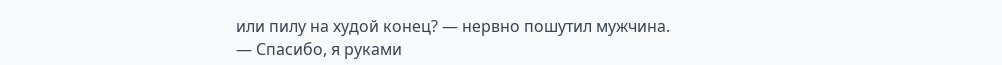или пилу на худой конец? — нервно пошутил мужчина.
— Спасибо, я руками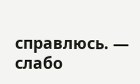справлюсь. — слабо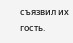съязвил их гость.